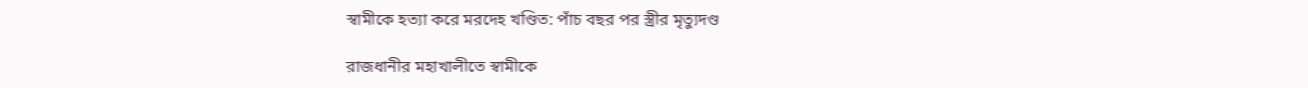স্বামীকে হত্যা করে মরদেহ খণ্ডিত: পাঁচ বছর পর স্ত্রীর মৃত্যুদণ্ড

রাজধানীর মহাখালীতে স্বামীকে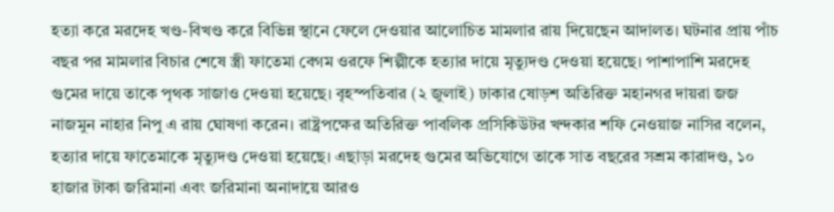হত্যা করে মরদেহ খণ্ড-বিখণ্ড করে বিভিন্ন স্থানে ফেলে দেওয়ার আলোচিত মামলার রায় দিয়েছেন আদালত। ঘটনার প্রায় পাঁচ বছর পর মামলার বিচার শেষে স্ত্রী ফাতেমা বেগম ওরফে শিল্পীকে হত্যার দায়ে মৃত্যুদণ্ড দেওয়া হয়েছে। পাশাপাশি মরদেহ গুমের দায়ে তাকে পৃথক সাজাও দেওয়া হয়েছে। বৃহস্পতিবার (২ জুলাই) ঢাকার ষোড়শ অতিরিক্ত মহানগর দায়রা জজ নাজমুন নাহার নিপু এ রায় ঘোষণা করেন। রাষ্ট্রপক্ষের অতিরিক্ত পাবলিক প্রসিকিউটর খন্দকার শফি নেওয়াজ নাসির বলেন, হত্যার দায়ে ফাতেমাকে মৃত্যুদণ্ড দেওয়া হয়েছে। এছাড়া মরদেহ গুমের অভিযোগে তাকে সাত বছরের সশ্রম কারাদণ্ড, ১০ হাজার টাকা জরিমানা এবং জরিমানা অনাদায়ে আরও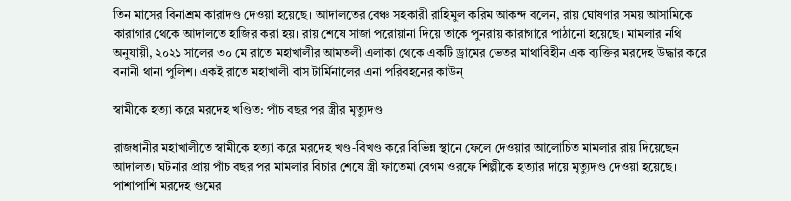তিন মাসের বিনাশ্রম কারাদণ্ড দেওয়া হয়েছে। আদালতের বেঞ্চ সহকারী রাহিমুল করিম আকন্দ বলেন, রায় ঘোষণার সময় আসামিকে কারাগার থেকে আদালতে হাজির করা হয়। রায় শেষে সাজা পরোয়ানা দিয়ে তাকে পুনরায় কারাগারে পাঠানো হয়েছে। মামলার নথি অনুযায়ী, ২০২১ সালের ৩০ মে রাতে মহাখালীর আমতলী এলাকা থেকে একটি ড্রামের ভেতর মাথাবিহীন এক ব্যক্তির মরদেহ উদ্ধার করে বনানী থানা পুলিশ। একই রাতে মহাখালী বাস টার্মিনালের এনা পরিবহনের কাউন্

স্বামীকে হত্যা করে মরদেহ খণ্ডিত: পাঁচ বছর পর স্ত্রীর মৃত্যুদণ্ড

রাজধানীর মহাখালীতে স্বামীকে হত্যা করে মরদেহ খণ্ড-বিখণ্ড করে বিভিন্ন স্থানে ফেলে দেওয়ার আলোচিত মামলার রায় দিয়েছেন আদালত। ঘটনার প্রায় পাঁচ বছর পর মামলার বিচার শেষে স্ত্রী ফাতেমা বেগম ওরফে শিল্পীকে হত্যার দায়ে মৃত্যুদণ্ড দেওয়া হয়েছে। পাশাপাশি মরদেহ গুমের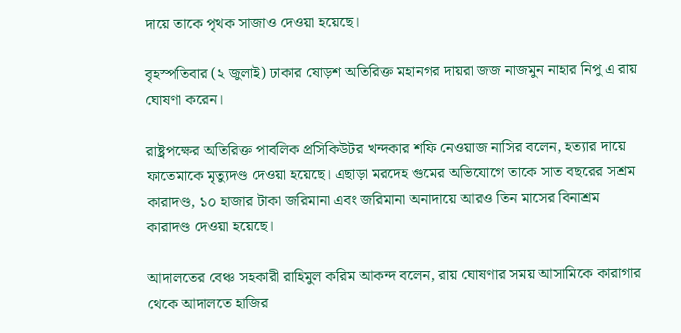দায়ে তাকে পৃথক সাজাও দেওয়া হয়েছে।

বৃহস্পতিবার (২ জুলাই) ঢাকার ষোড়শ অতিরিক্ত মহানগর দায়রা জজ নাজমুন নাহার নিপু এ রায় ঘোষণা করেন।

রাষ্ট্রপক্ষের অতিরিক্ত পাবলিক প্রসিকিউটর খন্দকার শফি নেওয়াজ নাসির বলেন, হত্যার দায়ে ফাতেমাকে মৃত্যুদণ্ড দেওয়া হয়েছে। এছাড়া মরদেহ গুমের অভিযোগে তাকে সাত বছরের সশ্রম কারাদণ্ড, ১০ হাজার টাকা জরিমানা এবং জরিমানা অনাদায়ে আরও তিন মাসের বিনাশ্রম কারাদণ্ড দেওয়া হয়েছে।

আদালতের বেঞ্চ সহকারী রাহিমুল করিম আকন্দ বলেন, রায় ঘোষণার সময় আসামিকে কারাগার থেকে আদালতে হাজির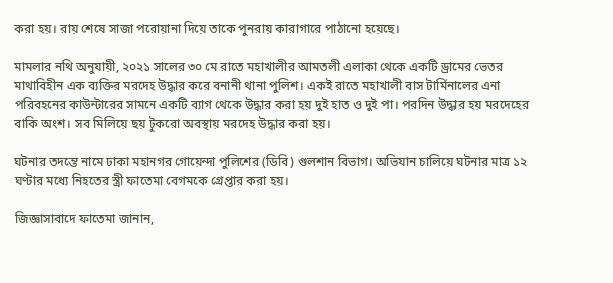করা হয়। রায় শেষে সাজা পরোয়ানা দিয়ে তাকে পুনরায় কারাগারে পাঠানো হয়েছে।

মামলার নথি অনুযায়ী, ২০২১ সালের ৩০ মে রাতে মহাখালীর আমতলী এলাকা থেকে একটি ড্রামের ভেতর মাথাবিহীন এক ব্যক্তির মরদেহ উদ্ধার করে বনানী থানা পুলিশ। একই রাতে মহাখালী বাস টার্মিনালের এনা পরিবহনের কাউন্টারের সামনে একটি ব্যাগ থেকে উদ্ধার করা হয় দুই হাত ও দুই পা। পরদিন উদ্ধার হয় মরদেহের বাকি অংশ। সব মিলিয়ে ছয় টুকরো অবস্থায় মরদেহ উদ্ধার করা হয়।

ঘটনার তদন্তে নামে ঢাকা মহানগর গোয়েন্দা পুলিশের (ডিবি) গুলশান বিভাগ। অভিযান চালিয়ে ঘটনার মাত্র ১২ ঘণ্টার মধ্যে নিহতের স্ত্রী ফাতেমা বেগমকে গ্রেপ্তার করা হয়।

জিজ্ঞাসাবাদে ফাতেমা জানান,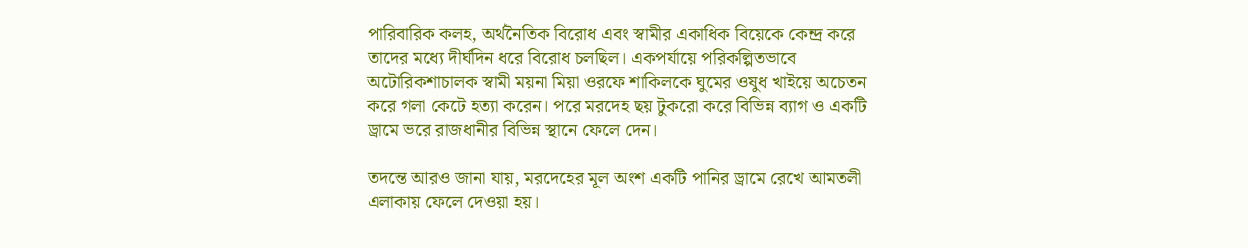পারিবারিক কলহ, অর্থনৈতিক বিরোধ এবং স্বামীর একাধিক বিয়েকে কেন্দ্র করে তাদের মধ্যে দীর্ঘদিন ধরে বিরোধ চলছিল। একপর্যায়ে পরিকল্পিতভাবে অটোরিকশাচালক স্বামী ময়না মিয়া ওরফে শাকিলকে ঘুমের ওষুধ খাইয়ে অচেতন করে গলা কেটে হত্যা করেন। পরে মরদেহ ছয় টুকরো করে বিভিন্ন ব্যাগ ও একটি ড্রামে ভরে রাজধানীর বিভিন্ন স্থানে ফেলে দেন।

তদন্তে আরও জানা যায়, মরদেহের মূল অংশ একটি পানির ড্রামে রেখে আমতলী এলাকায় ফেলে দেওয়া হয়।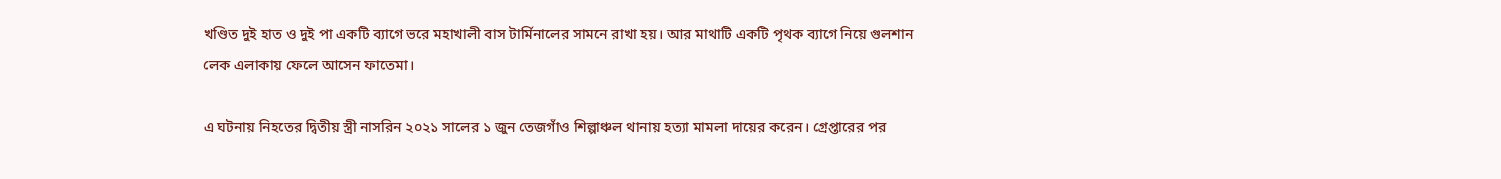খণ্ডিত দুই হাত ও দুই পা একটি ব্যাগে ভরে মহাখালী বাস টার্মিনালের সামনে রাখা হয়। আর মাথাটি একটি পৃথক ব্যাগে নিয়ে গুলশান লেক এলাকায় ফেলে আসেন ফাতেমা।

এ ঘটনায় নিহতের দ্বিতীয় স্ত্রী নাসরিন ২০২১ সালের ১ জুন তেজগাঁও শিল্পাঞ্চল থানায় হত্যা মামলা দায়ের করেন। গ্রেপ্তারের পর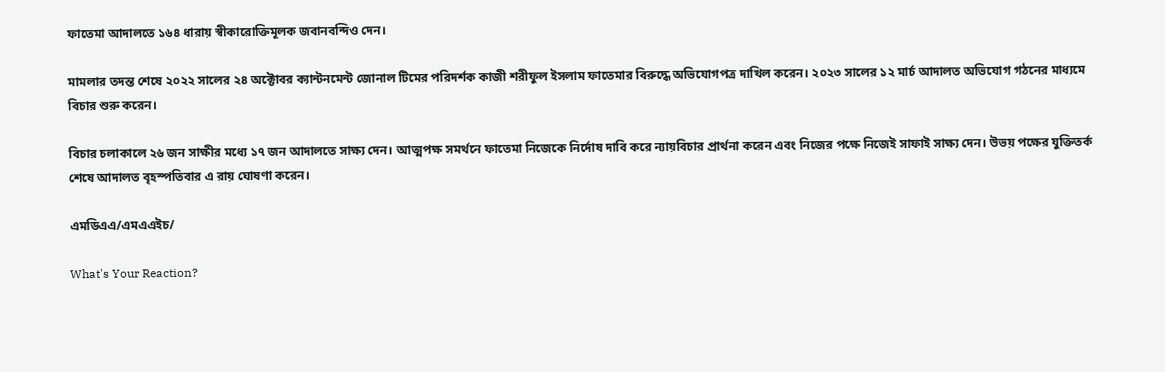ফাতেমা আদালতে ১৬৪ ধারায় স্বীকারোক্তিমূলক জবানবন্দিও দেন।

মামলার তদন্ত শেষে ২০২২ সালের ২৪ অক্টোবর ক্যান্টনমেন্ট জোনাল টিমের পরিদর্শক কাজী শরীফুল ইসলাম ফাতেমার বিরুদ্ধে অভিযোগপত্র দাখিল করেন। ২০২৩ সালের ১২ মার্চ আদালত অভিযোগ গঠনের মাধ্যমে বিচার শুরু করেন।

বিচার চলাকালে ২৬ জন সাক্ষীর মধ্যে ১৭ জন আদালতে সাক্ষ্য দেন। আত্মপক্ষ সমর্থনে ফাতেমা নিজেকে নির্দোষ দাবি করে ন্যায়বিচার প্রার্থনা করেন এবং নিজের পক্ষে নিজেই সাফাই সাক্ষ্য দেন। উভয় পক্ষের যুক্তিতর্ক শেষে আদালত বৃহস্পতিবার এ রায় ঘোষণা করেন।

এমডিএএ/এমএএইচ/

What's Your Reaction?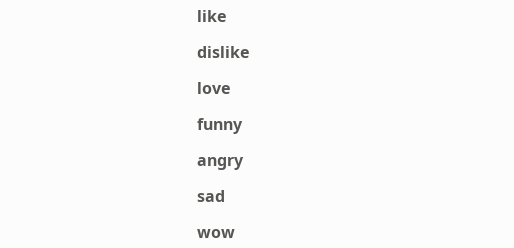like

dislike

love

funny

angry

sad

wow